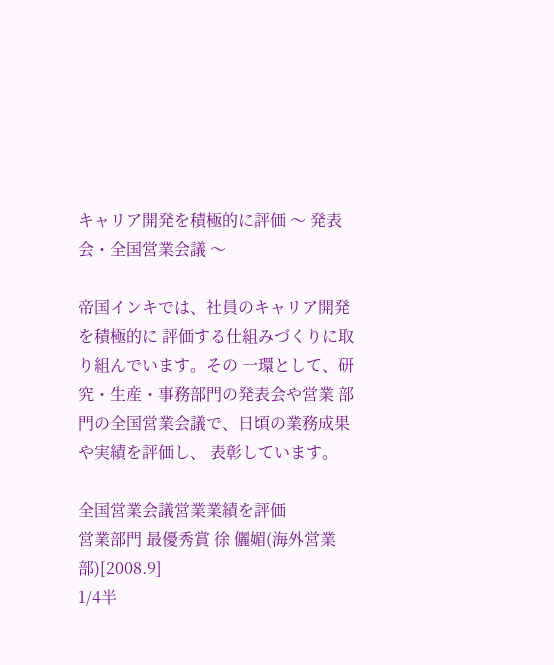キャリア開発を積極的に評価 〜 発表会・全国営業会議 〜

帝国インキでは、社員のキャリア開発を積極的に 評価する仕組みづくりに取り組んでいます。その 一環として、研究・生産・事務部門の発表会や営業 部門の全国営業会議で、日頃の業務成果や実績を評価し、 表彰しています。

全国営業会議営業業績を評価
営業部門 最優秀賞 徐 儷媚(海外営業部)[2008.9]
1/4半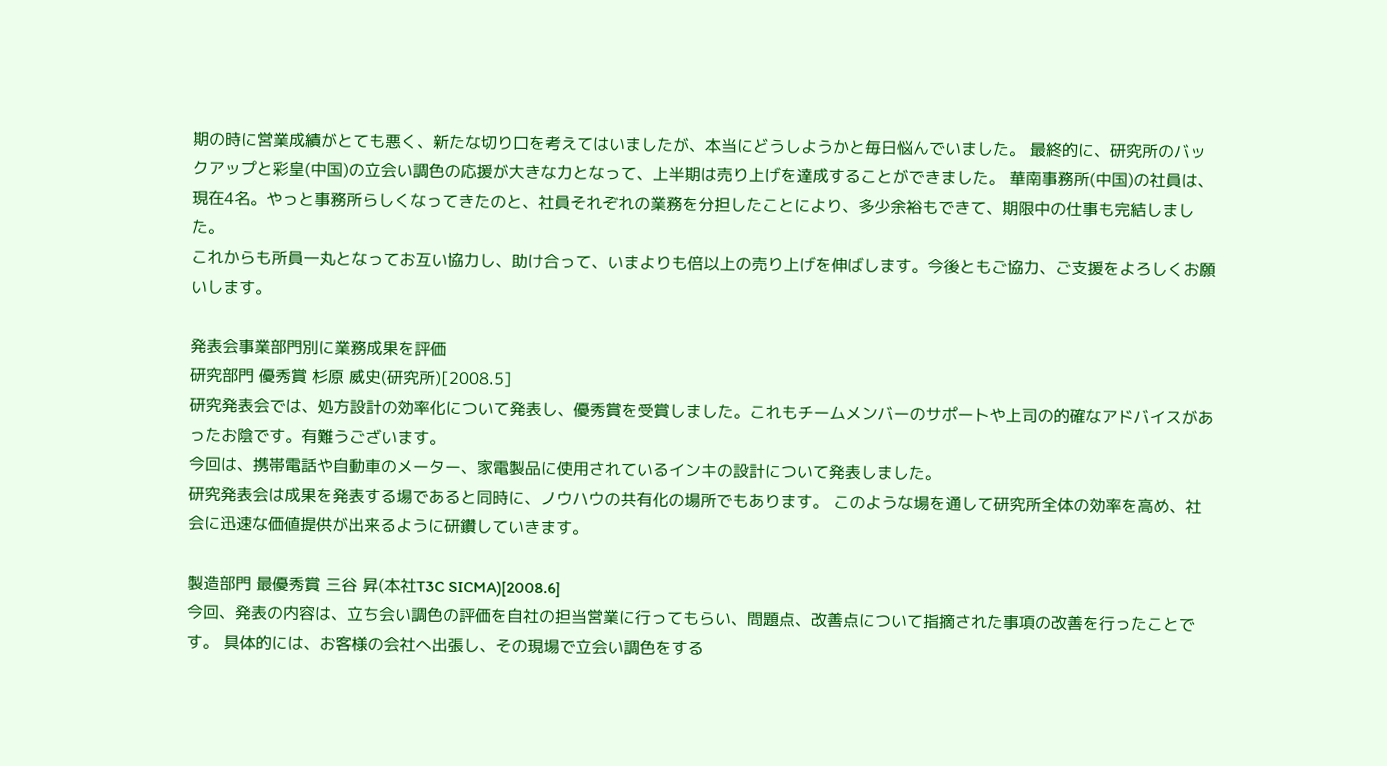期の時に営業成績がとても悪く、新たな切り口を考えてはいましたが、本当にどうしようかと毎日悩んでいました。 最終的に、研究所のバックアップと彩皇(中国)の立会い調色の応援が大きな力となって、上半期は売り上げを達成することができました。 華南事務所(中国)の社員は、現在4名。やっと事務所らしくなってきたのと、社員それぞれの業務を分担したことにより、多少余裕もできて、期限中の仕事も完結しました。
これからも所員一丸となってお互い協力し、助け合って、いまよりも倍以上の売り上げを伸ばします。今後ともご協力、ご支援をよろしくお願いします。

発表会事業部門別に業務成果を評価
研究部門 優秀賞 杉原 威史(研究所)[2008.5]
研究発表会では、処方設計の効率化について発表し、優秀賞を受賞しました。これもチームメンバーのサポートや上司の的確なアドバイスがあったお陰です。有難うございます。
今回は、携帯電話や自動車のメーター、家電製品に使用されているインキの設計について発表しました。
研究発表会は成果を発表する場であると同時に、ノウハウの共有化の場所でもあります。 このような場を通して研究所全体の効率を高め、社会に迅速な価値提供が出来るように研鑽していきます。

製造部門 最優秀賞 三谷 昇(本社T3C SICMA)[2008.6]
今回、発表の内容は、立ち会い調色の評価を自社の担当営業に行ってもらい、問題点、改善点について指摘された事項の改善を行ったことです。 具体的には、お客様の会社へ出張し、その現場で立会い調色をする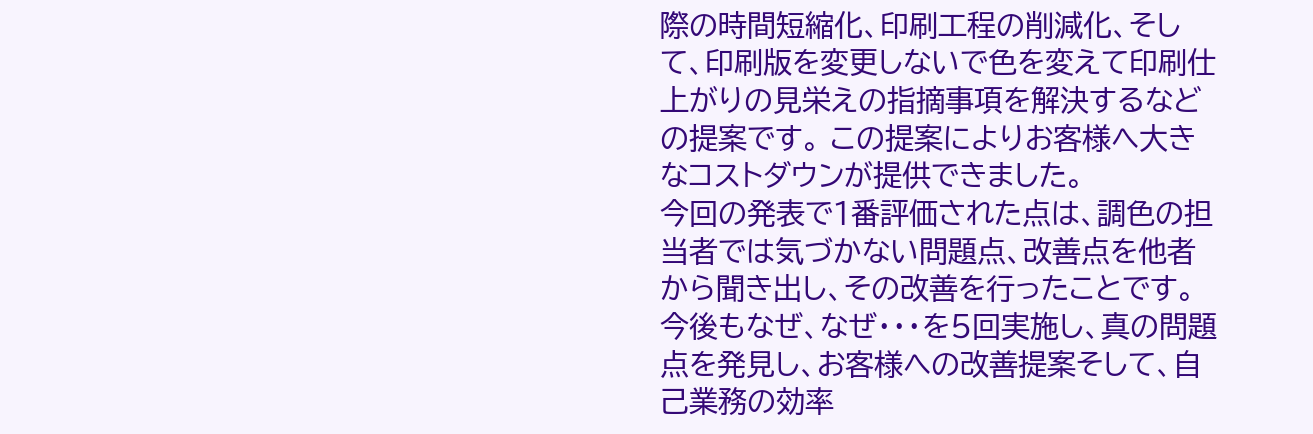際の時間短縮化、印刷工程の削減化、そして、印刷版を変更しないで色を変えて印刷仕上がりの見栄えの指摘事項を解決するなどの提案です。 この提案によりお客様へ大きなコストダウンが提供できました。
今回の発表で1番評価された点は、調色の担当者では気づかない問題点、改善点を他者から聞き出し、その改善を行ったことです。 今後もなぜ、なぜ・・・を5回実施し、真の問題点を発見し、お客様への改善提案そして、自己業務の効率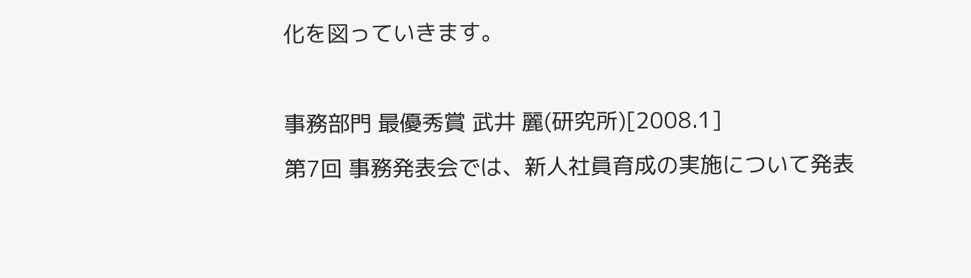化を図っていきます。

事務部門 最優秀賞 武井 麗(研究所)[2008.1]
第7回 事務発表会では、新人社員育成の実施について発表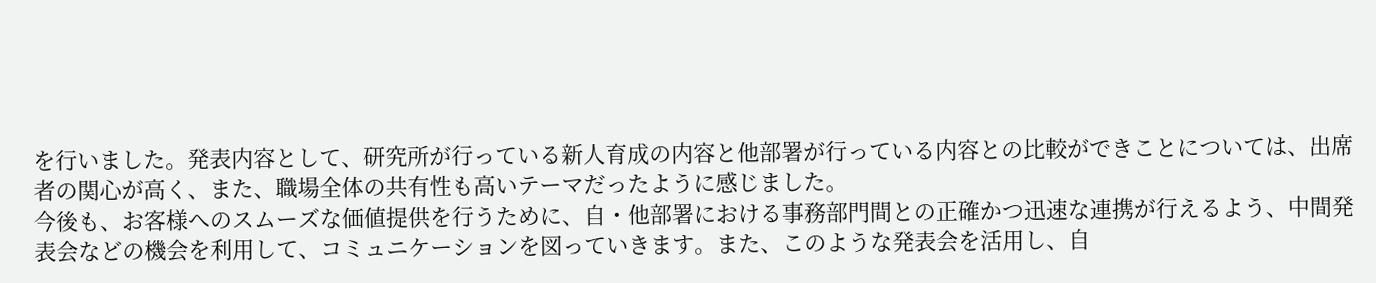を行いました。発表内容として、研究所が行っている新人育成の内容と他部署が行っている内容との比較ができことについては、出席者の関心が高く、また、職場全体の共有性も高いテーマだったように感じました。
今後も、お客様へのスムーズな価値提供を行うために、自・他部署における事務部門間との正確かつ迅速な連携が行えるよう、中間発表会などの機会を利用して、コミュニケーションを図っていきます。また、このような発表会を活用し、自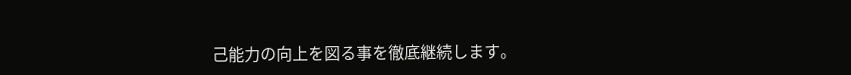己能力の向上を図る事を徹底継続します。